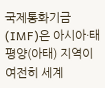국제통화기금(IMF)은 아시아·태평양(아태) 지역이 여전히 세계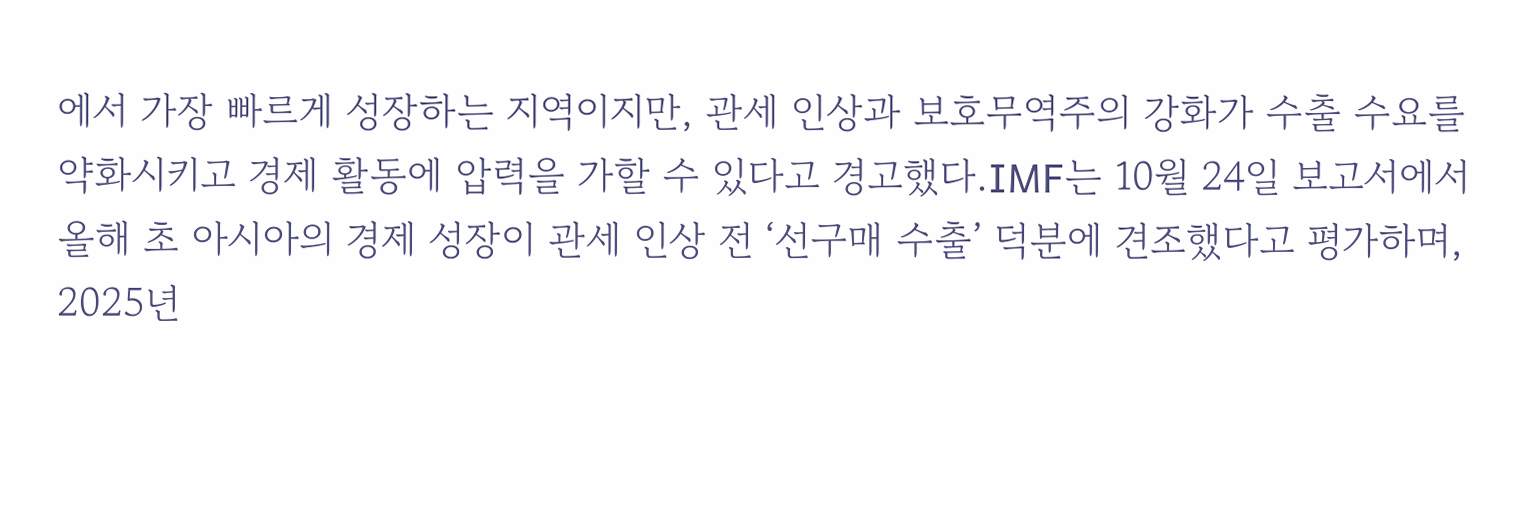에서 가장 빠르게 성장하는 지역이지만, 관세 인상과 보호무역주의 강화가 수출 수요를 약화시키고 경제 활동에 압력을 가할 수 있다고 경고했다.IMF는 10월 24일 보고서에서 올해 초 아시아의 경제 성장이 관세 인상 전 ‘선구매 수출’ 덕분에 견조했다고 평가하며, 2025년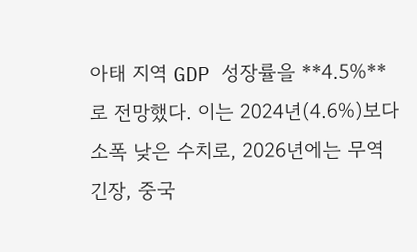아태 지역 GDP 성장률을 **4.5%**로 전망했다. 이는 2024년(4.6%)보다 소폭 낮은 수치로, 2026년에는 무역 긴장, 중국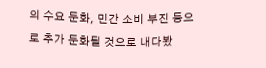의 수요 둔화, 민간 소비 부진 등으로 추가 둔화될 것으로 내다봤